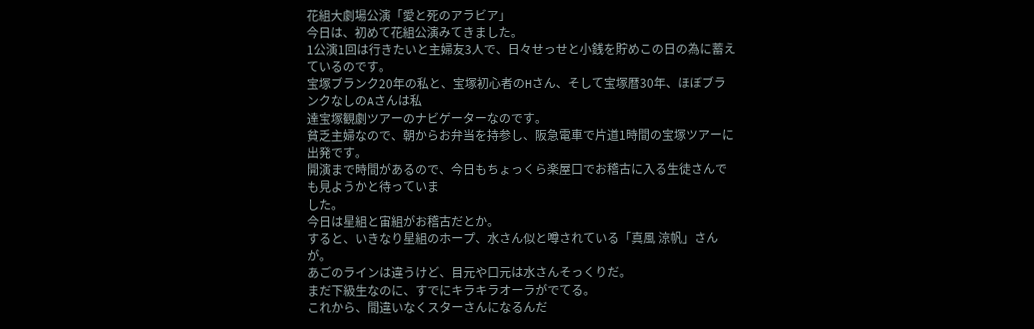花組大劇場公演「愛と死のアラビア」
今日は、初めて花組公演みてきました。
1公演1回は行きたいと主婦友3人で、日々せっせと小銭を貯めこの日の為に蓄えているのです。
宝塚ブランク20年の私と、宝塚初心者のHさん、そして宝塚暦30年、ほぼブランクなしのAさんは私
達宝塚観劇ツアーのナビゲーターなのです。
貧乏主婦なので、朝からお弁当を持参し、阪急電車で片道1時間の宝塚ツアーに出発です。
開演まで時間があるので、今日もちょっくら楽屋口でお稽古に入る生徒さんでも見ようかと待っていま
した。
今日は星組と宙組がお稽古だとか。
すると、いきなり星組のホープ、水さん似と噂されている「真風 涼帆」さんが。
あごのラインは違うけど、目元や口元は水さんそっくりだ。
まだ下級生なのに、すでにキラキラオーラがでてる。
これから、間違いなくスターさんになるんだ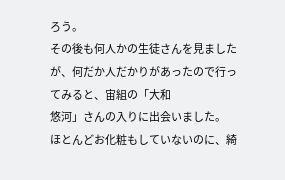ろう。
その後も何人かの生徒さんを見ましたが、何だか人だかりがあったので行ってみると、宙組の「大和
悠河」さんの入りに出会いました。
ほとんどお化粧もしていないのに、綺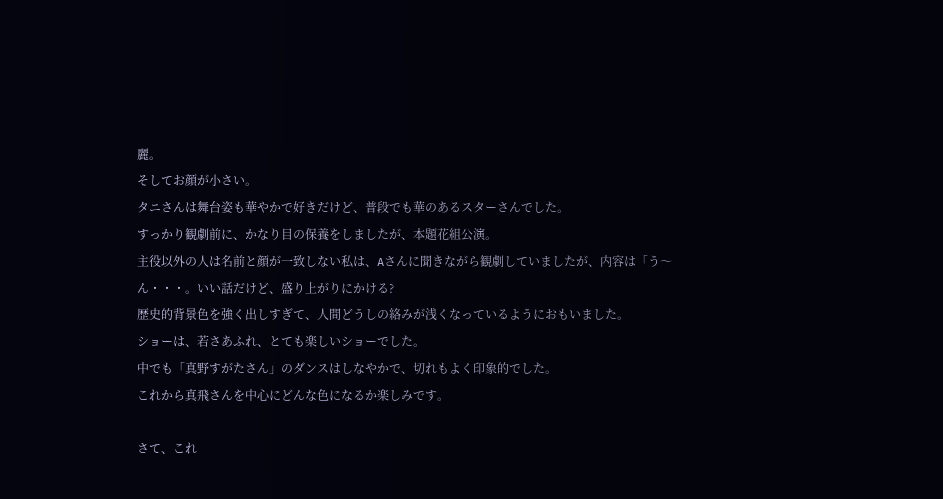麗。
そしてお顔が小さい。
タニさんは舞台姿も華やかで好きだけど、普段でも華のあるスターさんでした。
すっかり観劇前に、かなり目の保養をしましたが、本題花組公演。
主役以外の人は名前と顔が一致しない私は、Aさんに聞きながら観劇していましたが、内容は「う〜
ん・・・。いい話だけど、盛り上がりにかける?
歴史的背景色を強く出しすぎて、人間どうしの絡みが浅くなっているようにおもいました。
ショーは、若さあふれ、とても楽しいショーでした。
中でも「真野すがたさん」のダンスはしなやかで、切れもよく印象的でした。
これから真飛さんを中心にどんな色になるか楽しみです。

さて、これ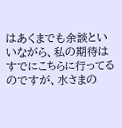はあくまでも余談といいながら、私の期待はすでにこちらに行ってるのですが、水さまの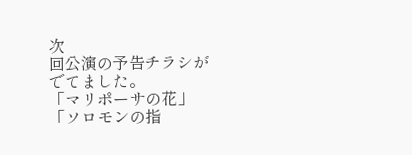次
回公演の予告チラシがでてました。
「マリポーサの花」「ソロモンの指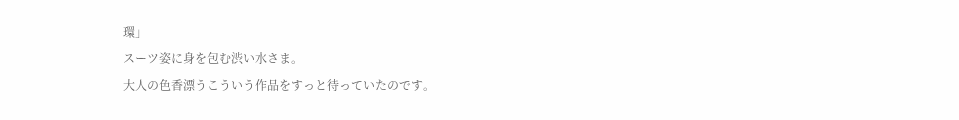環」
スーツ姿に身を包む渋い水さま。
大人の色香漂うこういう作品をすっと待っていたのです。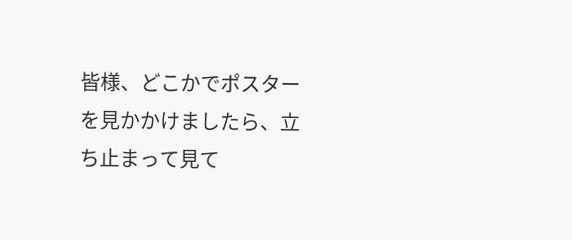皆様、どこかでポスターを見かかけましたら、立ち止まって見て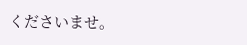くださいませ。